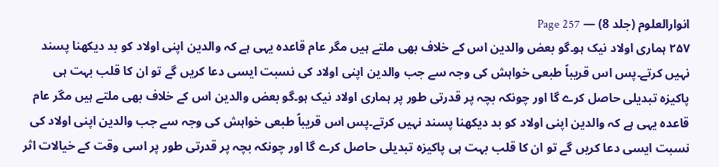انوارالعلوم (جلد 8) — Page 257
۲۵۷ ہماری اولاد نیک ہو۔گو بعض والدین اس کے خلاف بھی ملتے ہیں مگر عام قاعدہ یہی ہے کہ والدین اپنی اولاد کو بد دیکھنا پسند نہیں کرتے۔پس اس قریباً طبعی خواہش کی وجہ سے جب والدین اپنی اولاد کی نسبت ایسی دعا کریں گے تو ان کا قلب بہت ہی پاکیزہ تبدیلی حاصل کرے گا اور چونکہ بچہ پر قدرتی طور پر ہماری اولاد نیک ہو۔گو بعض والدین اس کے خلاف بھی ملتے ہیں مگر عام قاعدہ یہی ہے کہ والدین اپنی اولاد کو بد دیکھنا پسند نہیں کرتے۔پس اس قریباً طبعی خواہش کی وجہ سے جب والدین اپنی اولاد کی نسبت ایسی دعا کریں گے تو ان کا قلب بہت ہی پاکیزہ تبدیلی حاصل کرے گا اور چونکہ بچہ پر قدرتی طور پر اسی وقت کے خیالات اثر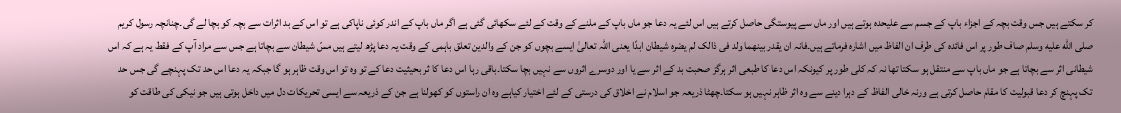کر سکتے ہیں جس وقت بچہ کے اجزاء باپ کے جسم سے علیحدہ ہوتے ہیں اور ماں سے پیوستگی حاصل کرتے ہیں اس لئے یہ دعا جو ماں باپ کے ملنے کے وقت کے لئے سکھائی گئی ہے اگر ماں باپ کے اندر کوئی ناپاکی ہے تو اس کے بد اثرات سے بچہ کو بچا لے گی۔چنانچہ رسول کریم صلى الله عليه وسلم صاف طور پر اس فائدہ کی طرف ان الفاظ میں اشارہ فرماتے ہیں۔فانہ ان یقدر بینھما ولد فی ذالک لم یضرہ شیطان ابدًا یعنی اللہ تعالیٰ ایسے بچوں کو جن کے والدین تعلق باہمی کے وقت یہ دعا پڑھ لیتے ہیں مسّ شیطان سے بچاتا ہے جس سے مراد آپ کے فقط یہ ہے کہ اس شیطانی اثر سے بچاتا ہے جو ماں باپ سے منتقل ہو سکتا تھا نہ کہ کلی طور پر کیونکہ اس دعا کا طبعی اثر ہرگز صحبت بد کے اثر سے یا اور دوسرے اثروں سے نہیں بچا سکتا۔باقی رہا اس دعا کا ثر بحیثیت دعا کے تو وہ تو اس وقت ظاہر ہو گا جبکہ یہ دعا اس حد تک پہنچے گی جس حد تک پہنچ کر دعا قبولیت کا مقام حاصل کرتی ہے ورنہ خالی الفاظ کے دہرا دینے سے وہ اثر ظاہر نہیں ہو سکتا۔چھٹا ذریعہ جو اسلام نے اخلاق کی درستی کے لئے اختیار کیاہے وہ ان راستوں کو کھولنا ہے جن کے ذریعہ سے ایسی تحریکات دل میں داخل ہوتی ہیں جو نیکی کی طاقت کو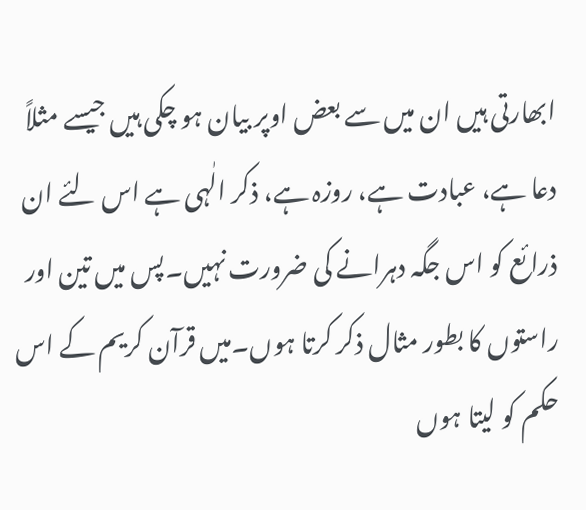ابھارتی ہیں ان میں سے بعض اوپر بیان ہو چکی ہیں جیسے مثلاً دعا ہے، عبادت ہے، روزہ ہے، ذکر الٰہی ہے اس لئے ان ذرائع کو اس جگہ دہرانے کی ضرورت نہیں۔پس میں تین اور راستوں کا بطور مثال ذکر کرتا ہوں۔میں قرآن کریم کے اس حکم کو لیتا ہوں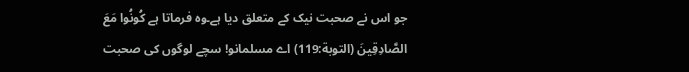جو اس نے صحبت نیک کے متعلق دیا ہے۔وہ فرماتا ہے كُونُوا مَعَ الصَّادِقِينَ (التوبة:119) اے مسلمانو! سچے لوگوں کی صحبت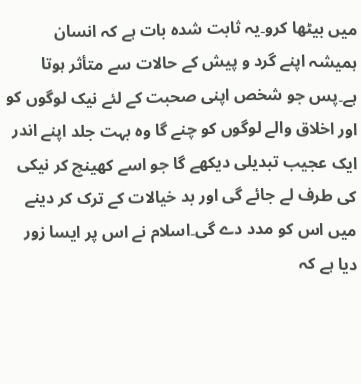میں بیٹھا کرو۔یہ ثابت شدہ بات ہے کہ انسان ہمیشہ اپنے گرد و پیش کے حالات سے متأثر ہوتا ہے۔پس جو شخص اپنی صحبت کے لئے نیک لوگوں کو اور اخلاق والے لوگوں کو چنے گا وہ بہت جلد اپنے اندر ایک عجیب تبدیلی دیکھے گا جو اسے کھینچ کر نیکی کی طرف لے جائے گی اور بد خیالات کے ترک کر دینے میں اس کو مدد دے گی۔اسلام نے اس پر ایسا زور دیا ہے کہ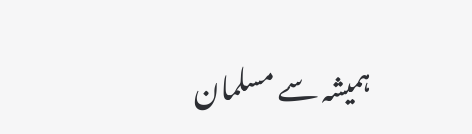ہمیشہ سے مسلمان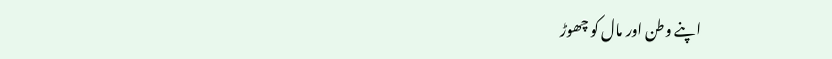اپنے وطن اور مال کو چھوڑ